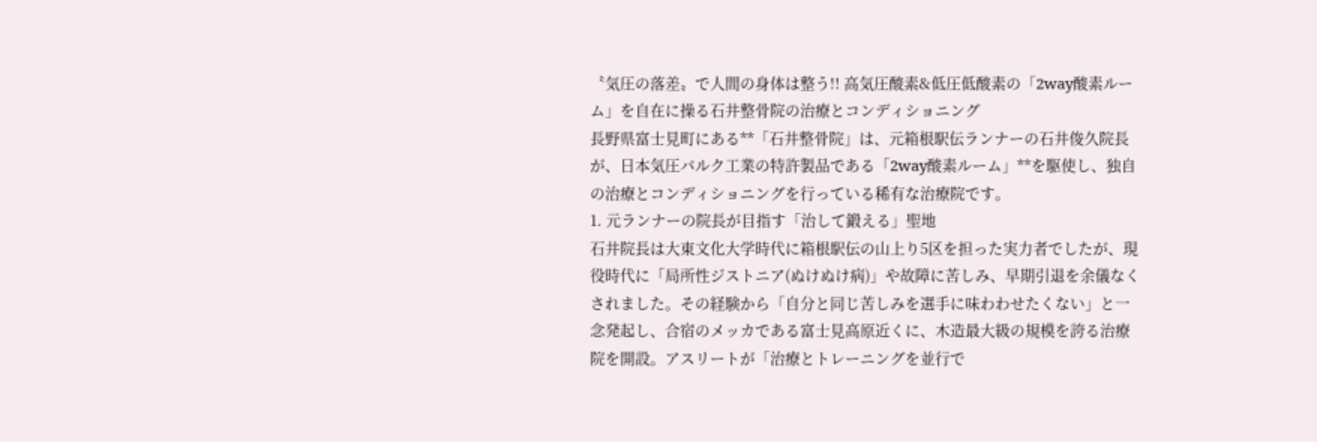〝気圧の落差〟で人間の身体は整う!! 高気圧酸素&低圧低酸素の「2way酸素ルーム」を自在に操る石井整骨院の治療とコンディショニング
長野県富士見町にある**「石井整骨院」は、元箱根駅伝ランナーの石井俊久院長が、日本気圧バルク工業の特許製品である「2way酸素ルーム」**を駆使し、独自の治療とコンディショニングを行っている稀有な治療院です。
1. 元ランナーの院長が目指す「治して鍛える」聖地
石井院長は大東文化大学時代に箱根駅伝の山上り5区を担った実力者でしたが、現役時代に「局所性ジストニア(ぬけぬけ病)」や故障に苦しみ、早期引退を余儀なくされました。その経験から「自分と同じ苦しみを選手に味わわせたくない」と一念発起し、合宿のメッカである富士見高原近くに、木造最大級の規模を誇る治療院を開設。アスリートが「治療とトレーニングを並行で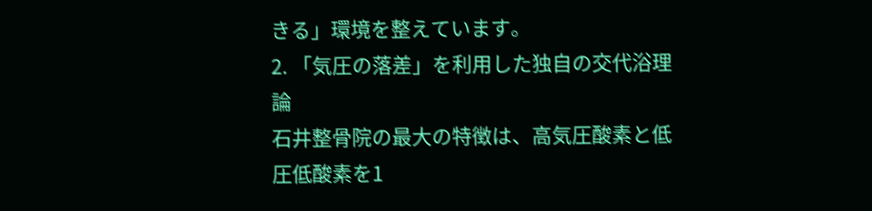きる」環境を整えています。
2. 「気圧の落差」を利用した独自の交代浴理論
石井整骨院の最大の特徴は、高気圧酸素と低圧低酸素を1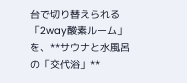台で切り替えられる「2way酸素ルーム」を、**サウナと水風呂の「交代浴」**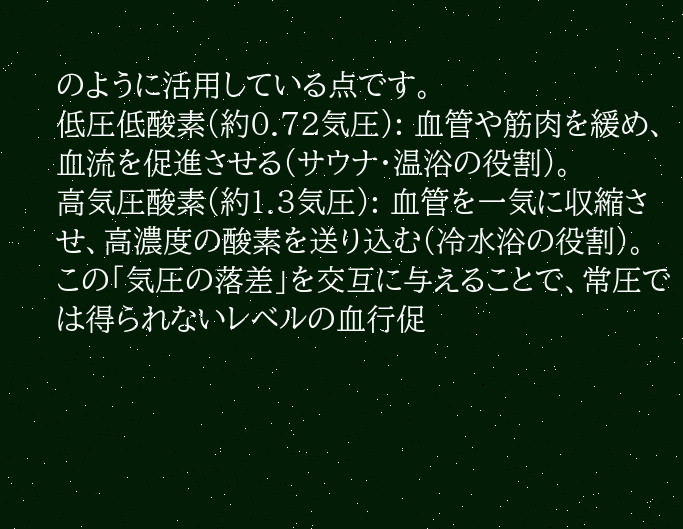のように活用している点です。
低圧低酸素(約0.72気圧): 血管や筋肉を緩め、血流を促進させる(サウナ・温浴の役割)。
高気圧酸素(約1.3気圧): 血管を一気に収縮させ、高濃度の酸素を送り込む(冷水浴の役割)。 この「気圧の落差」を交互に与えることで、常圧では得られないレベルの血行促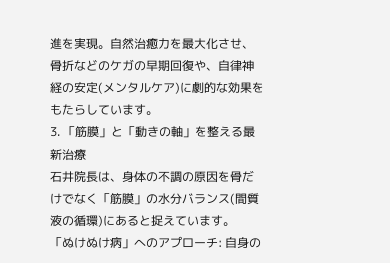進を実現。自然治癒力を最大化させ、骨折などのケガの早期回復や、自律神経の安定(メンタルケア)に劇的な効果をもたらしています。
3. 「筋膜」と「動きの軸」を整える最新治療
石井院長は、身体の不調の原因を骨だけでなく「筋膜」の水分バランス(間質液の循環)にあると捉えています。
「ぬけぬけ病」へのアプローチ: 自身の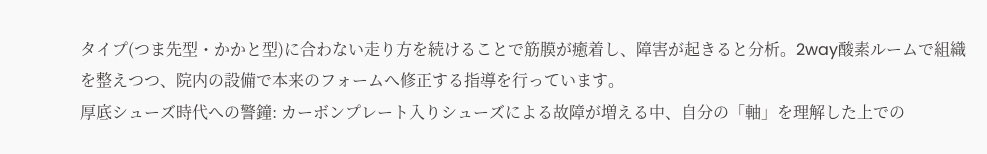タイプ(つま先型・かかと型)に合わない走り方を続けることで筋膜が癒着し、障害が起きると分析。2way酸素ルームで組織を整えつつ、院内の設備で本来のフォームへ修正する指導を行っています。
厚底シューズ時代への警鐘: カーボンプレート入りシューズによる故障が増える中、自分の「軸」を理解した上での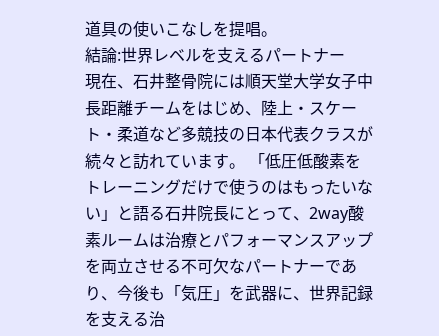道具の使いこなしを提唱。
結論:世界レベルを支えるパートナー
現在、石井整骨院には順天堂大学女子中長距離チームをはじめ、陸上・スケート・柔道など多競技の日本代表クラスが続々と訪れています。 「低圧低酸素をトレーニングだけで使うのはもったいない」と語る石井院長にとって、2way酸素ルームは治療とパフォーマンスアップを両立させる不可欠なパートナーであり、今後も「気圧」を武器に、世界記録を支える治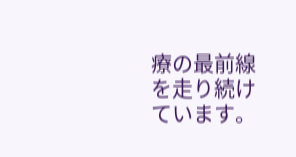療の最前線を走り続けています。